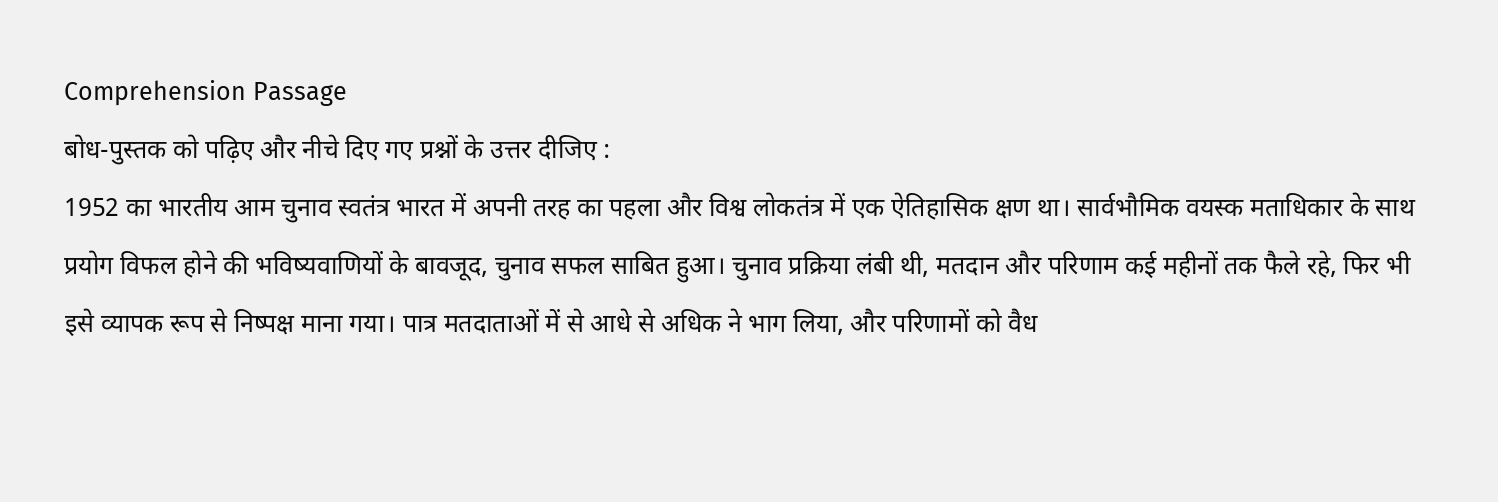Comprehension Passage
बोध-पुस्तक को पढ़िए और नीचे दिए गए प्रश्नों के उत्तर दीजिए :
1952 का भारतीय आम चुनाव स्वतंत्र भारत में अपनी तरह का पहला और विश्व लोकतंत्र में एक ऐतिहासिक क्षण था। सार्वभौमिक वयस्क मताधिकार के साथ प्रयोग विफल होने की भविष्यवाणियों के बावजूद, चुनाव सफल साबित हुआ। चुनाव प्रक्रिया लंबी थी, मतदान और परिणाम कई महीनों तक फैले रहे, फिर भी इसे व्यापक रूप से निष्पक्ष माना गया। पात्र मतदाताओं में से आधे से अधिक ने भाग लिया, और परिणामों को वैध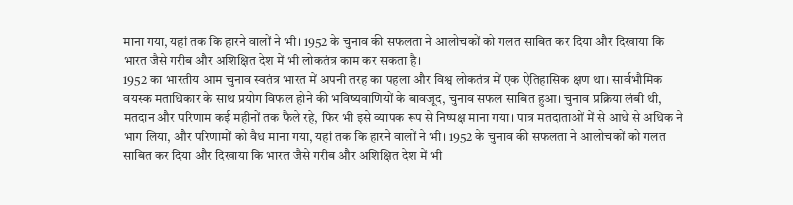माना गया, यहां तक कि हारने वालों ने भी। 1952 के चुनाव की सफलता ने आलोचकों को गलत साबित कर दिया और दिखाया कि भारत जैसे गरीब और अशिक्षित देश में भी लोकतंत्र काम कर सकता है।
1952 का भारतीय आम चुनाव स्वतंत्र भारत में अपनी तरह का पहला और विश्व लोकतंत्र में एक ऐतिहासिक क्षण था। सार्वभौमिक वयस्क मताधिकार के साथ प्रयोग विफल होने की भविष्यवाणियों के बावजूद, चुनाव सफल साबित हुआ। चुनाव प्रक्रिया लंबी थी, मतदान और परिणाम कई महीनों तक फैले रहे, फिर भी इसे व्यापक रूप से निष्पक्ष माना गया। पात्र मतदाताओं में से आधे से अधिक ने भाग लिया, और परिणामों को वैध माना गया, यहां तक कि हारने वालों ने भी। 1952 के चुनाव की सफलता ने आलोचकों को गलत साबित कर दिया और दिखाया कि भारत जैसे गरीब और अशिक्षित देश में भी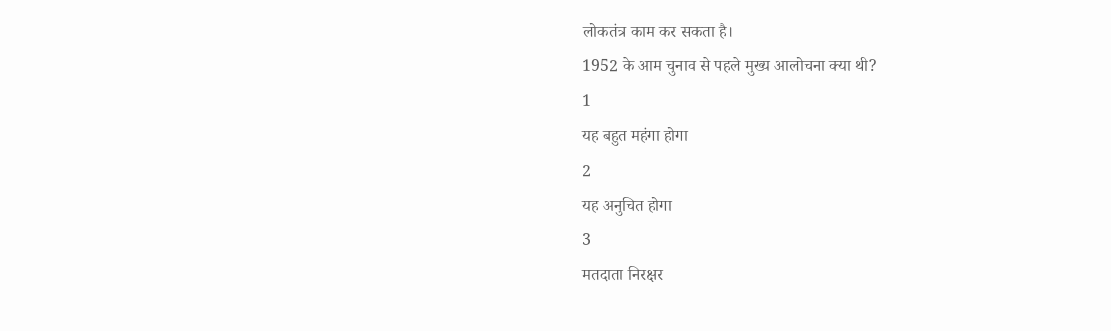लोकतंत्र काम कर सकता है।
1952 के आम चुनाव से पहले मुख्य आलोचना क्या थी?
1
यह बहुत महंगा होगा
2
यह अनुचित होगा
3
मतदाता निरक्षर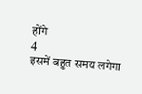होंगे
4
इसमें बहुत समय लगेगा